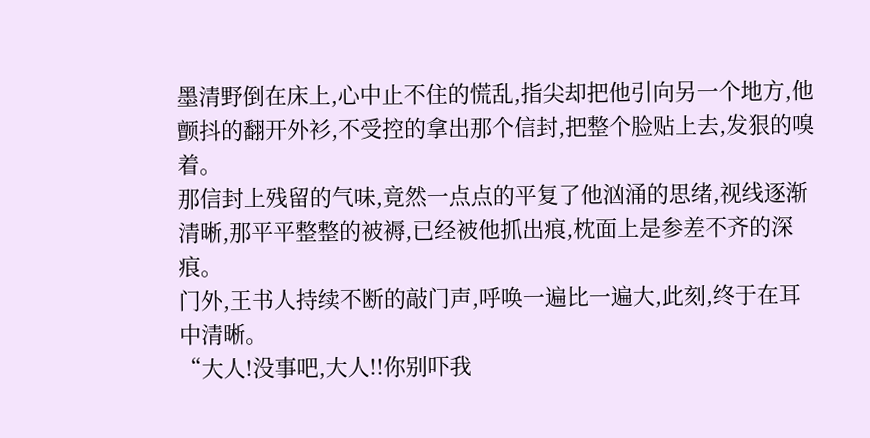墨清野倒在床上,心中止不住的慌乱,指尖却把他引向另一个地方,他颤抖的翻开外衫,不受控的拿出那个信封,把整个脸贴上去,发狠的嗅着。
那信封上残留的气味,竟然一点点的平复了他汹涌的思绪,视线逐渐清晰,那平平整整的被褥,已经被他抓出痕,枕面上是参差不齐的深痕。
门外,王书人持续不断的敲门声,呼唤一遍比一遍大,此刻,终于在耳中清晰。
“大人!没事吧,大人!!你别吓我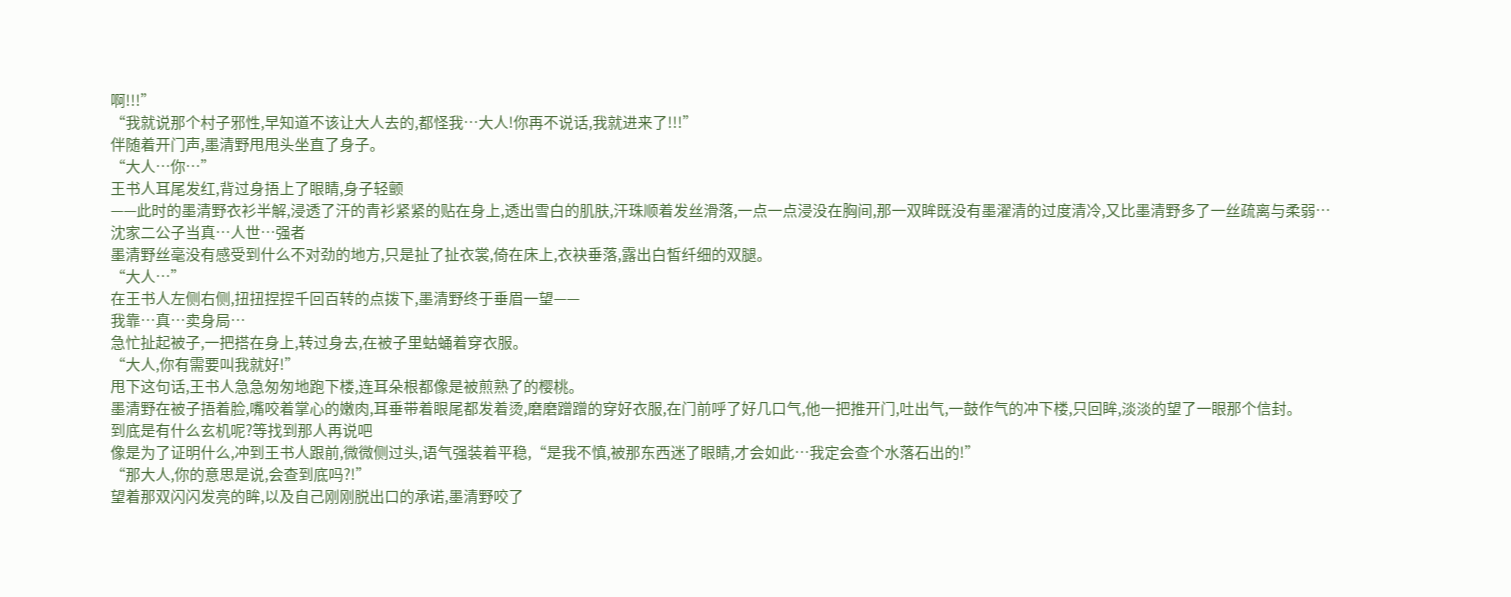啊!!!”
“我就说那个村子邪性,早知道不该让大人去的,都怪我…大人!你再不说话,我就进来了!!!”
伴随着开门声,墨清野甩甩头坐直了身子。
“大人…你…”
王书人耳尾发红,背过身捂上了眼睛,身子轻颤
——此时的墨清野衣衫半解,浸透了汗的青衫紧紧的贴在身上,透出雪白的肌肤,汗珠顺着发丝滑落,一点一点浸没在胸间,那一双眸既没有墨濯清的过度清冷,又比墨清野多了一丝疏离与柔弱…
沈家二公子当真…人世…强者
墨清野丝毫没有感受到什么不对劲的地方,只是扯了扯衣裳,倚在床上,衣袂垂落,露出白皙纤细的双腿。
“大人…”
在王书人左侧右侧,扭扭捏捏千回百转的点拨下,墨清野终于垂眉一望——
我靠…真…卖身局…
急忙扯起被子,一把搭在身上,转过身去,在被子里蛄蛹着穿衣服。
“大人,你有需要叫我就好!”
甩下这句话,王书人急急匆匆地跑下楼,连耳朵根都像是被煎熟了的樱桃。
墨清野在被子捂着脸,嘴咬着掌心的嫩肉,耳垂带着眼尾都发着烫,磨磨蹭蹭的穿好衣服,在门前呼了好几口气,他一把推开门,吐出气,一鼓作气的冲下楼,只回眸,淡淡的望了一眼那个信封。
到底是有什么玄机呢?等找到那人再说吧
像是为了证明什么,冲到王书人跟前,微微侧过头,语气强装着平稳,“是我不慎,被那东西迷了眼睛,才会如此…我定会查个水落石出的!”
“那大人,你的意思是说,会查到底吗?!”
望着那双闪闪发亮的眸,以及自己刚刚脱出口的承诺,墨清野咬了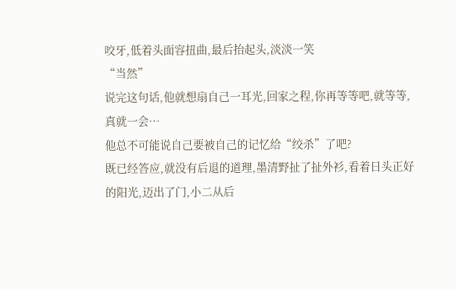咬牙,低着头面容扭曲,最后抬起头,淡淡一笑
“当然”
说完这句话,他就想扇自己一耳光,回家之程,你再等等吧,就等等,真就一会…
他总不可能说自己要被自己的记忆给“绞杀”了吧?
既已经答应,就没有后退的道理,墨清野扯了扯外衫,看着日头正好的阳光,迈出了门,小二从后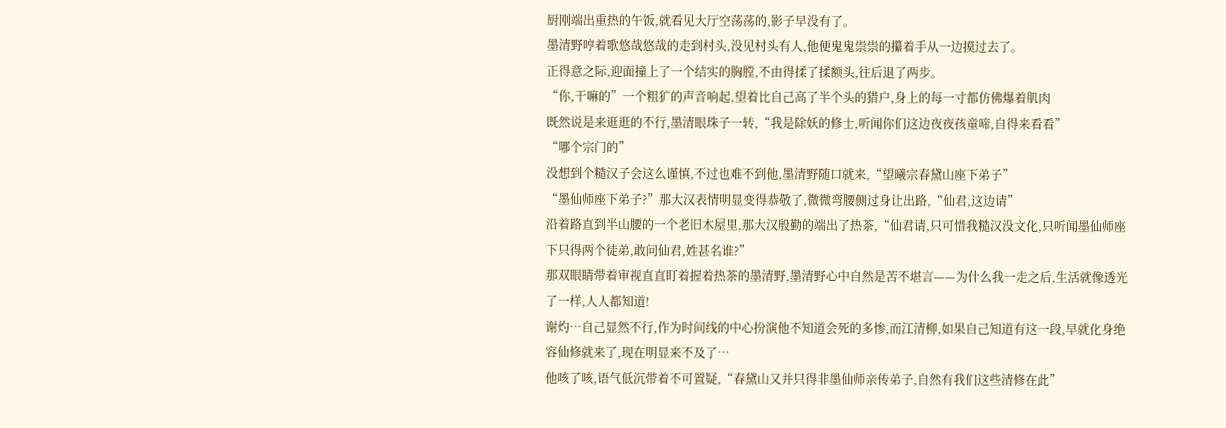厨刚端出重热的午饭,就看见大厅空荡荡的,影子早没有了。
墨清野哼着歌悠哉悠哉的走到村头,没见村头有人,他便鬼鬼祟祟的攥着手从一边摸过去了。
正得意之际,迎面撞上了一个结实的胸膛,不由得揉了揉额头,往后退了两步。
“你,干嘛的”一个粗犷的声音响起,望着比自己高了半个头的猎户,身上的每一寸都仿佛爆着肌肉
既然说是来逛逛的不行,墨清眼珠子一转,“我是除妖的修士,听闻你们这边夜夜孩童啼,自得来看看”
“哪个宗门的”
没想到个糙汉子会这么谨慎,不过也难不到他,墨清野随口就来,“望曦宗春黛山座下弟子”
“墨仙师座下弟子?”那大汉表情明显变得恭敬了,微微弯腰侧过身让出路,“仙君,这边请”
沿着路直到半山腰的一个老旧木屋里,那大汉殷勤的端出了热茶,“仙君请,只可惜我糙汉没文化,只听闻墨仙师座下只得两个徒弟,敢问仙君,姓甚名谁?”
那双眼睛带着审视直直盯着握着热茶的墨清野,墨清野心中自然是苦不堪言——为什么我一走之后,生活就像透光了一样,人人都知道!
谢灼…自己显然不行,作为时间线的中心扮演他不知道会死的多惨,而江清柳,如果自己知道有这一段,早就化身绝容仙修就来了,现在明显来不及了…
他咳了咳,语气低沉带着不可置疑,“春黛山又并只得非墨仙师亲传弟子,自然有我们这些清修在此”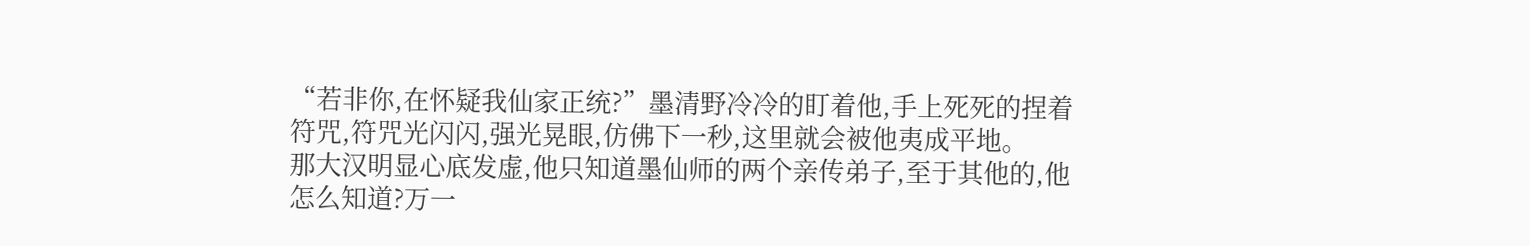“若非你,在怀疑我仙家正统?”墨清野冷冷的盯着他,手上死死的捏着符咒,符咒光闪闪,强光晃眼,仿佛下一秒,这里就会被他夷成平地。
那大汉明显心底发虚,他只知道墨仙师的两个亲传弟子,至于其他的,他怎么知道?万一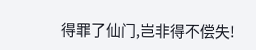得罪了仙门,岂非得不偿失!